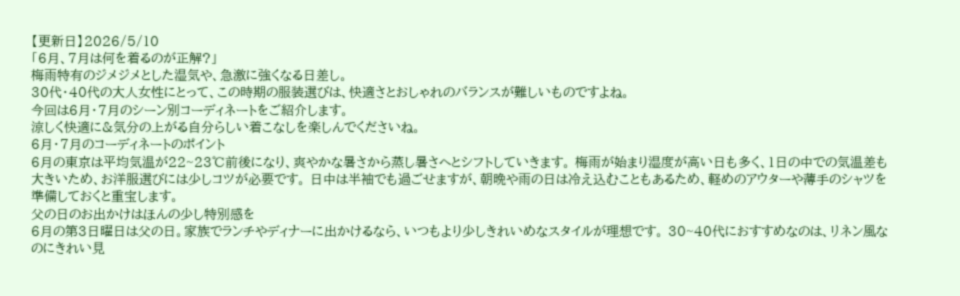【更新日】2026/5/10
「6月、7月は何を着るのが正解?」
梅雨特有のジメジメとした湿気や、急激に強くなる日差し。
30代・40代の大人女性にとって、この時期の服装選びは、快適さとおしゃれのバランスが難しいものですよね。
今回は6月・7月のシーン別コーディネートをご紹介します。
涼しく快適に&気分の上がる自分らしい着こなしを楽しんでくださいね。
6月・7月のコーディネートのポイント
6月の東京は平均気温が22~23℃前後になり、爽やかな暑さから蒸し暑さへとシフトしていきます。 梅雨が始まり湿度が高い日も多く、1日の中での気温差も大きいため、お洋服選びには少しコツが必要です。 日中は半袖でも過ごせますが、朝晩や雨の日は冷え込むこともあるため、軽めのアウターや薄手のシャツを準備しておくと重宝します。
父の日のお出かけはほんの少し特別感を
6月の第3日曜日は父の日。家族でランチやディナーに出かけるなら、いつもより少しきれいめなスタイルが理想です。 30~40代におすすめなのは、リネン風なのにきれい見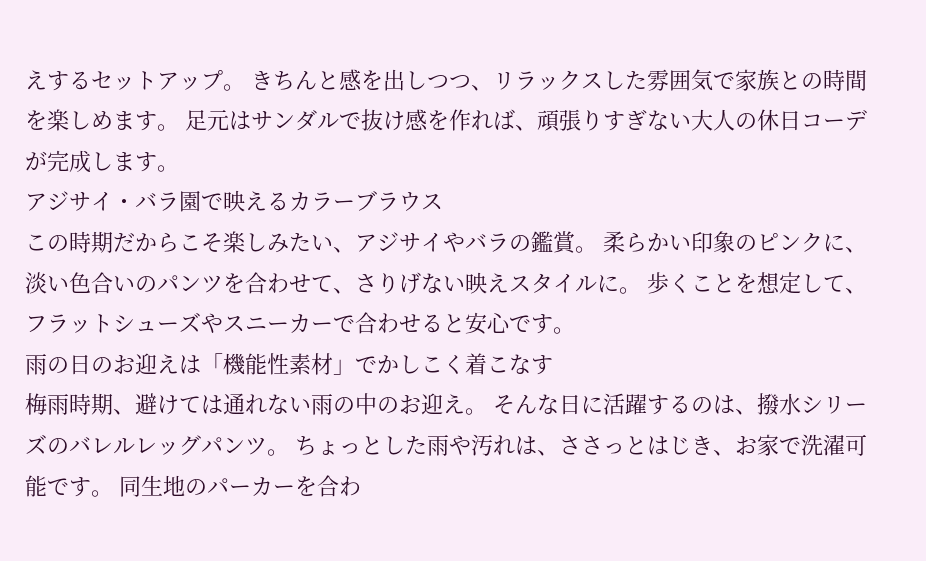えするセットアップ。 きちんと感を出しつつ、リラックスした雰囲気で家族との時間を楽しめます。 足元はサンダルで抜け感を作れば、頑張りすぎない大人の休日コーデが完成します。
アジサイ・バラ園で映えるカラーブラウス
この時期だからこそ楽しみたい、アジサイやバラの鑑賞。 柔らかい印象のピンクに、淡い色合いのパンツを合わせて、さりげない映えスタイルに。 歩くことを想定して、フラットシューズやスニーカーで合わせると安心です。
雨の日のお迎えは「機能性素材」でかしこく着こなす
梅雨時期、避けては通れない雨の中のお迎え。 そんな日に活躍するのは、撥水シリーズのバレルレッグパンツ。 ちょっとした雨や汚れは、ささっとはじき、お家で洗濯可能です。 同生地のパーカーを合わ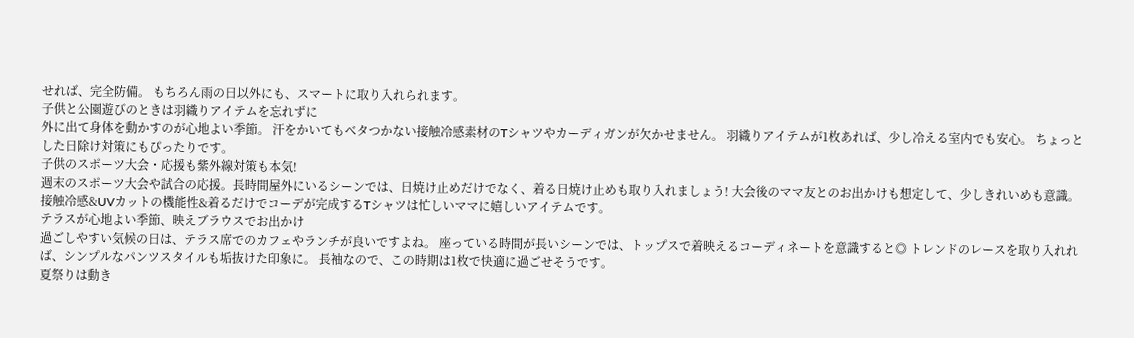せれば、完全防備。 もちろん雨の日以外にも、スマートに取り入れられます。
子供と公園遊びのときは羽織りアイテムを忘れずに
外に出て身体を動かすのが心地よい季節。 汗をかいてもベタつかない接触冷感素材のTシャツやカーディガンが欠かせません。 羽織りアイテムが1枚あれば、少し冷える室内でも安心。 ちょっとした日除け対策にもぴったりです。
子供のスポーツ大会・応援も紫外線対策も本気!
週末のスポーツ大会や試合の応援。長時間屋外にいるシーンでは、日焼け止めだけでなく、着る日焼け止めも取り入れましょう! 大会後のママ友とのお出かけも想定して、少しきれいめも意識。 接触冷感&UVカットの機能性&着るだけでコーデが完成するTシャツは忙しいママに嬉しいアイテムです。
テラスが心地よい季節、映えブラウスでお出かけ
過ごしやすい気候の日は、テラス席でのカフェやランチが良いですよね。 座っている時間が長いシーンでは、トップスで着映えるコーディネートを意識すると◎ トレンドのレースを取り入れれば、シンプルなパンツスタイルも垢抜けた印象に。 長袖なので、この時期は1枚で快適に過ごせそうです。
夏祭りは動き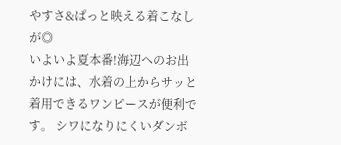やすさ&ぱっと映える着こなしが◎
いよいよ夏本番!海辺へのお出かけには、水着の上からサッと着用できるワンピースが便利です。 シワになりにくいダンボ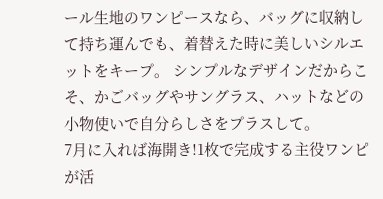ール生地のワンピースなら、バッグに収納して持ち運んでも、着替えた時に美しいシルエットをキープ。 シンプルなデザインだからこそ、かごバッグやサングラス、ハットなどの小物使いで自分らしさをプラスして。
7月に入れば海開き!1枚で完成する主役ワンピが活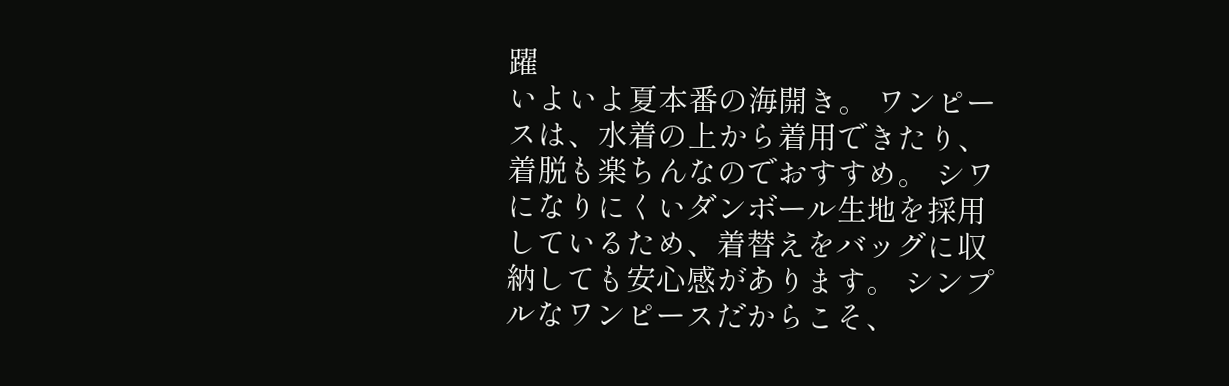躍
いよいよ夏本番の海開き。 ワンピースは、水着の上から着用できたり、着脱も楽ちんなのでおすすめ。 シワになりにくいダンボール生地を採用しているため、着替えをバッグに収納しても安心感があります。 シンプルなワンピースだからこそ、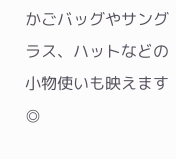かごバッグやサングラス、ハットなどの小物使いも映えます◎